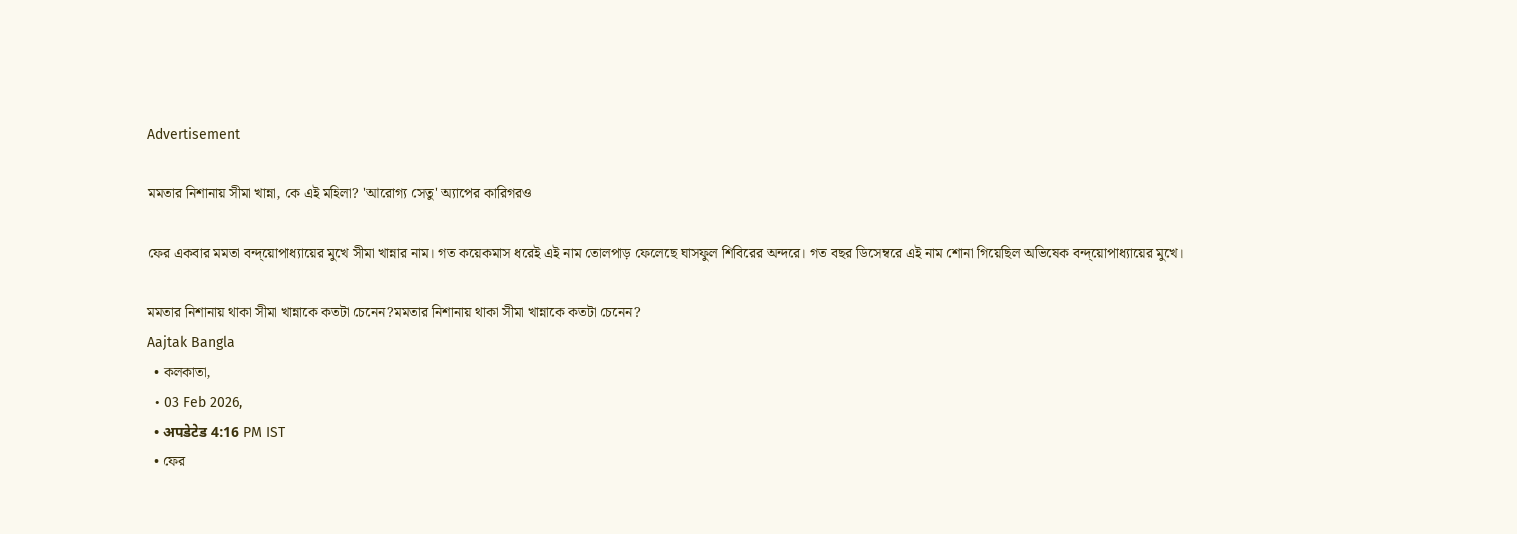Advertisement

মমতার নিশানায় সীমা খান্না, কে এই মহিলা? 'আরোগ্য সেতু' অ্যাপের কারিগরও

ফের একবার মমতা বন্দ্য়োপাধ্যায়ের মুখে সীমা খান্নার নাম। গত কয়েকমাস ধরেই এই নাম তোলপাড় ফেলেছে ঘাসফুল শিবিরের অন্দরে। গত বছর ডিসেম্বরে এই নাম শোনা গিয়েছিল অভিষেক বন্দ্য়োপাধ্যায়ের মুখে।

মমতার নিশানায় থাকা সীমা খান্নাকে কতটা চেনেন?মমতার নিশানায় থাকা সীমা খান্নাকে কতটা চেনেন?
Aajtak Bangla
  • কলকাতা,
  • 03 Feb 2026,
  • अपडेटेड 4:16 PM IST
  • ফের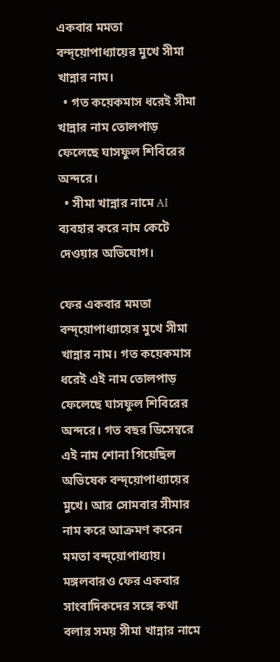একবার মমতা বন্দ্য়োপাধ্যায়ের মুখে সীমা খান্নার নাম।
  • গত কয়েকমাস ধরেই সীমা খান্নার নাম তোলপাড় ফেলেছে ঘাসফুল শিবিরের অন্দরে।
  • সীমা খান্নার নামে AI ব্যবহার করে নাম কেটে দেওয়ার অভিযোগ।

ফের একবার মমতা বন্দ্য়োপাধ্যায়ের মুখে সীমা খান্নার নাম। গত কয়েকমাস ধরেই এই নাম তোলপাড় ফেলেছে ঘাসফুল শিবিরের অন্দরে। গত বছর ডিসেম্বরে এই নাম শোনা গিয়েছিল অভিষেক বন্দ্য়োপাধ্যায়ের মুখে। আর সোমবার সীমার নাম করে আক্রমণ করেন মমতা বন্দ্য়োপাধ্যায়। মঙ্গলবারও ফের একবার সাংবাদিকদের সঙ্গে কথা বলার সময় সীমা খান্নার নামে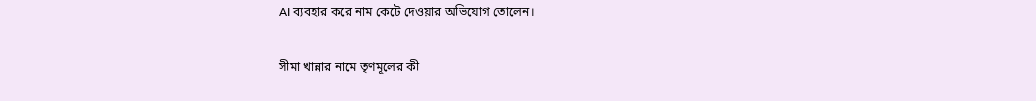AI ব্যবহার করে নাম কেটে দেওয়ার অভিযোগ তোলেন।

সীমা খান্নার নামে তৃণমূলের কী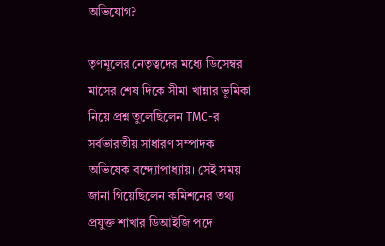অভিযোগ?

তৃণমূলের নেতৃত্বদের মধ্যে ডিসেম্বর মাসের শেষ দিকে সীমা খান্নার ভূমিকা নিয়ে প্রশ্ন তুলেছিলেন TMC-র সর্বভারতীয় সাধারণ সম্পাদক অভিষেক বন্দ্যোপাধ্যায়। সেই সময় জানা গিয়েছিলেন কমিশনের তথ্য প্রযুক্ত শাখার ডিআইজি পদে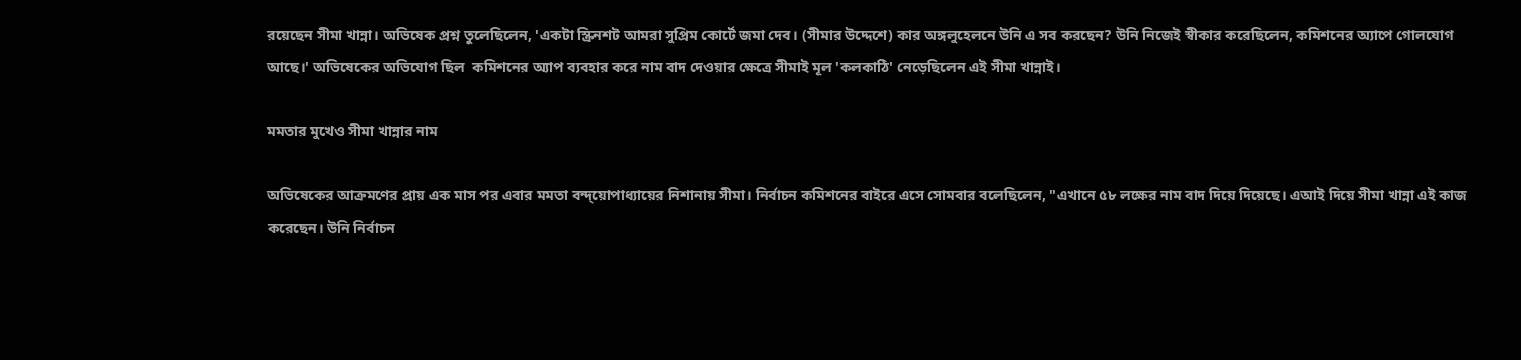রয়েছেন সীমা খান্না। অভিষেক প্রশ্ন তুলেছিলেন, 'একটা স্ক্রিনশট আমরা সুপ্রিম কোর্টে জমা দেব। (সীমার উদ্দেশে) কার অঙ্গলুহেলনে উনি এ সব করছেন? উনি নিজেই স্বীকার করেছিলেন, কমিশনের অ্যাপে গোলযোগ আছে।' অভিষেকের অভিযোগ ছিল  কমিশনের অ্যাপ ব্যবহার করে নাম বাদ দেওয়ার ক্ষেত্রে সীমাই মূল 'কলকাঠি' নেড়েছিলেন এই সীমা খান্নাই।

মমতার মুখেও সীমা খান্নার নাম

অভিষেকের আক্রমণের প্রায় এক মাস পর এবার মমতা বন্দ্য়োপাধ্যায়ের নিশানায় সীমা। নির্বাচন কমিশনের বাইরে এসে সোমবার বলেছিলেন, "এখানে ৫৮ লক্ষের নাম বাদ দিয়ে দিয়েছে। এআই দিয়ে সীমা খান্না এই কাজ করেছেন। উনি নির্বাচন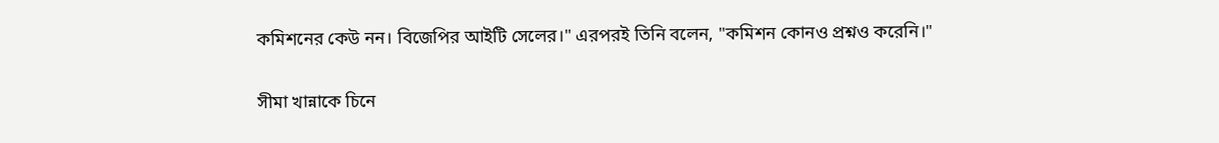কমিশনের কেউ নন। বিজেপির আইটি সেলের।" এরপরই তিনি বলেন, "কমিশন কোনও প্রশ্নও করেনি।"

সীমা খান্নাকে চিনে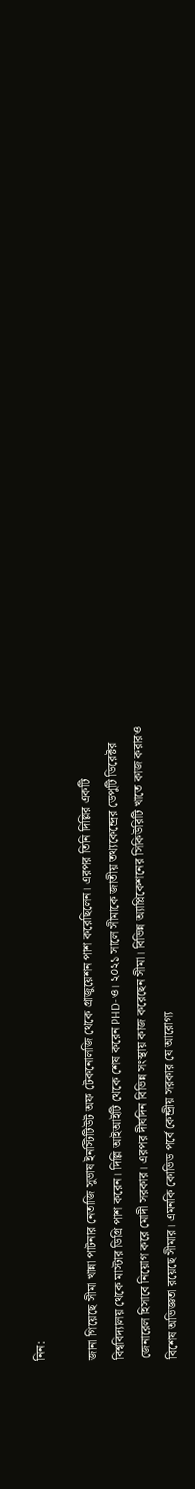নিন:

জানা গিয়েছে সীমা খান্না পাটনার নেতাজি সুভাষ ইনস্টিটিউট অফ টেকনোলজি থেকে গ্রাজুয়েশন পাশ করেছিলেন। এরপর তিনি দিল্লির একটি বিশ্ববিদ্যালয় থেকে মাস্টার ডিগ্রি পাশ করেন। দিল্লি আইআইটি থেকে শেষ করেন PHD-ও। ২০২১ সালে সীমাকে জাতীয় তথ্যকেন্দ্রের ডেপুটি ডিরেক্টর জেনারেল হিসাবে নিয়োগ করে মোদী সরকার। এরপর দীর্ঘদিন বিভিন্ন সংস্থায় কাজ করেছেন সীমা। বিভিন্ন অ্যাপ্লিকেশনের সিকিউরিটি খাতে কাজ করারও বিশেষ অভিজ্ঞতা রয়েছে সীমার। এমনকি কোভিড পর্বে কেন্দ্রীয় সরকার যে আরোগ্য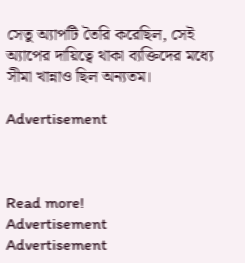সেতু অ্যাপটি তৈরি করেছিল, সেই অ্যাপের দায়িত্বে থাকা ব্যক্তিদের মধ্যে সীমা খান্নাও ছিল অন্যতম।

Advertisement



Read more!
Advertisement
Advertisement